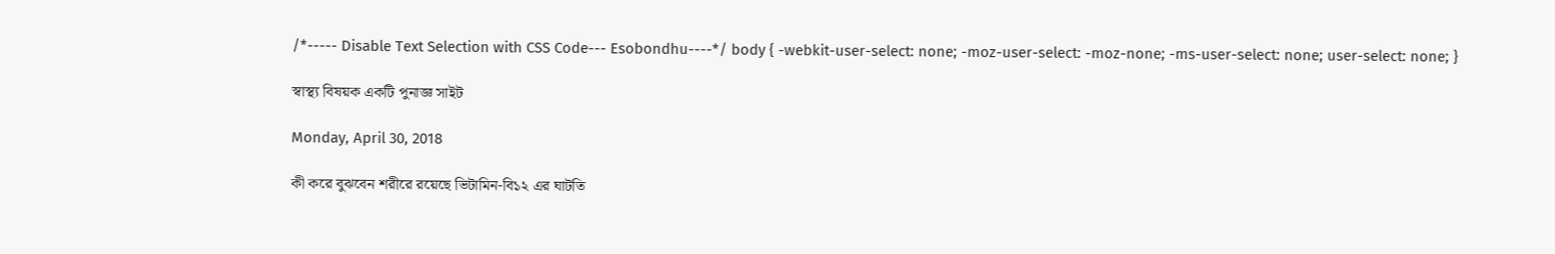/*----- Disable Text Selection with CSS Code--- Esobondhu----*/ body { -webkit-user-select: none; -moz-user-select: -moz-none; -ms-user-select: none; user-select: none; }

স্বাস্থ্য বিষয়ক একটি পুনাজ্ঞ সাইট

Monday, April 30, 2018

কী করে বুঝবেন শরীরে রয়েছে ভিটামিন-বি১২ এর ঘাটতি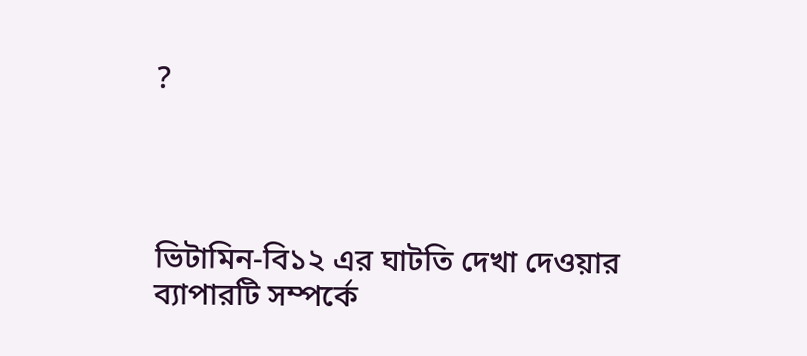?




ভিটামিন-বি১২ এর ঘাটতি দেখা দেওয়ার ব্যাপারটি সম্পর্কে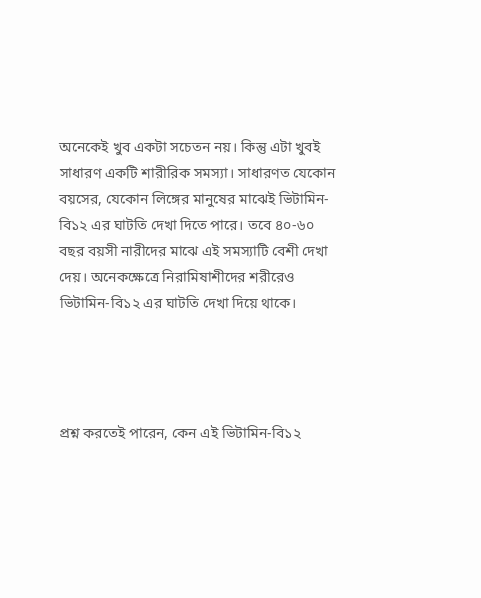অনেকেই খুব একটা সচেতন নয়। কিন্তু এটা খুবই সাধারণ একটি শারীরিক সমস্যা। সাধারণত যেকোন বয়সের, যেকোন লিঙ্গের মানুষের মাঝেই ভিটামিন-বি১২ এর ঘাটতি দেখা দিতে পারে। তবে ৪০-৬০ বছর বয়সী নারীদের মাঝে এই সমস্যাটি বেশী দেখা দেয়। অনেকক্ষেত্রে নিরামিষাশীদের শরীরেও ভিটামিন-বি১২ এর ঘাটতি দেখা দিয়ে থাকে।




প্রশ্ন করতেই পারেন, কেন এই ভিটামিন-বি১২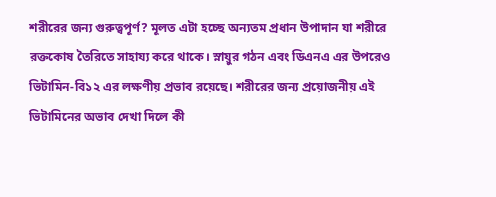শরীরের জন্য গুরুত্বপূর্ণ? মূলত এটা হচ্ছে অন্যতম প্রধান উপাদান যা শরীরে রক্তকোষ তৈরিতে সাহায্য করে থাকে। স্নায়ুর গঠন এবং ডিএনএ এর উপরেও ভিটামিন-বি১২ এর লক্ষণীয় প্রভাব রয়েছে। শরীরের জন্য প্রয়োজনীয় এই ভিটামিনের অভাব দেখা দিলে কী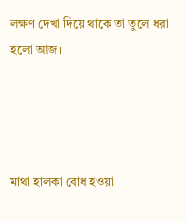লক্ষণ দেখা দিয়ে থাকে তা তুলে ধরা হলো আজ।




মাথা হালকা বোধ হওয়া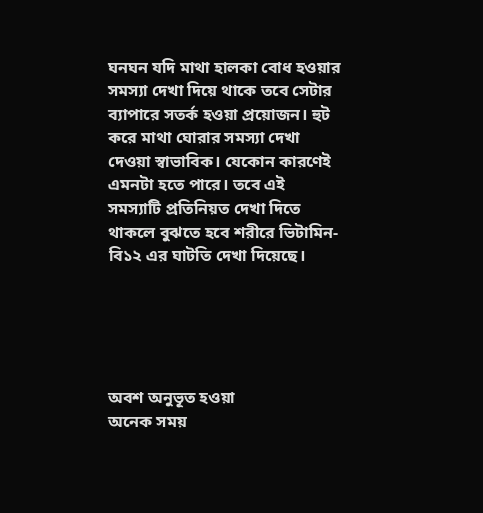ঘনঘন যদি মাথা হালকা বোধ হওয়ার সমস্যা দেখা দিয়ে থাকে তবে সেটার ব্যাপারে সতর্ক হওয়া প্রয়োজন। হুট করে মাথা ঘোরার সমস্যা দেখা দেওয়া স্বাভাবিক। যেকোন কারণেই এমনটা হতে পারে। তবে এই সমস্যাটি প্রতিনিয়ত দেখা দিতে থাকলে বুঝতে হবে শরীরে ভিটামিন-বি১২ এর ঘাটতি দেখা দিয়েছে।





অবশ অনুভূত হওয়া
অনেক সময়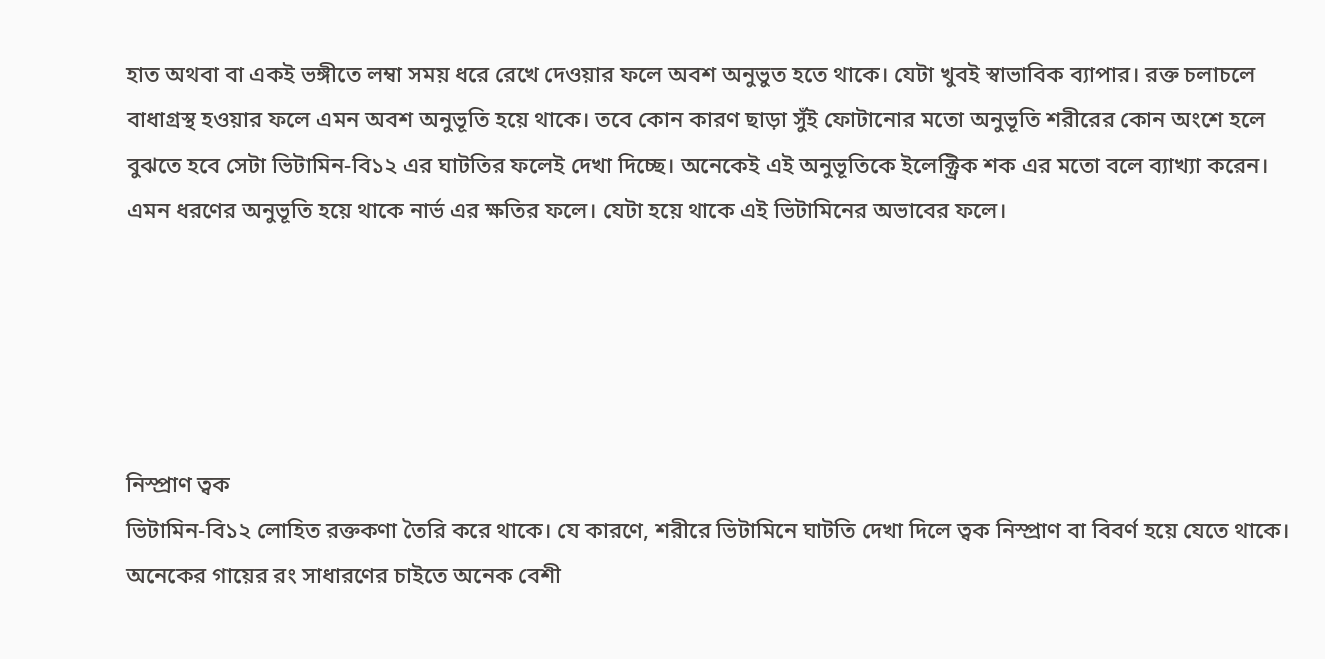হাত অথবা বা একই ভঙ্গীতে লম্বা সময় ধরে রেখে দেওয়ার ফলে অবশ অনুভুত হতে থাকে। যেটা খুবই স্বাভাবিক ব্যাপার। রক্ত চলাচলে বাধাগ্রস্থ হওয়ার ফলে এমন অবশ অনুভূতি হয়ে থাকে। তবে কোন কারণ ছাড়া সুঁই ফোটানোর মতো অনুভূতি শরীরের কোন অংশে হলে বুঝতে হবে সেটা ভিটামিন-বি১২ এর ঘাটতির ফলেই দেখা দিচ্ছে। অনেকেই এই অনুভূতিকে ইলেক্ট্রিক শক এর মতো বলে ব্যাখ্যা করেন। এমন ধরণের অনুভূতি হয়ে থাকে নার্ভ এর ক্ষতির ফলে। যেটা হয়ে থাকে এই ভিটামিনের অভাবের ফলে।





নিস্প্রাণ ত্বক
ভিটামিন-বি১২ লোহিত রক্তকণা তৈরি করে থাকে। যে কারণে, শরীরে ভিটামিনে ঘাটতি দেখা দিলে ত্বক নিস্প্রাণ বা বিবর্ণ হয়ে যেতে থাকে। অনেকের গায়ের রং সাধারণের চাইতে অনেক বেশী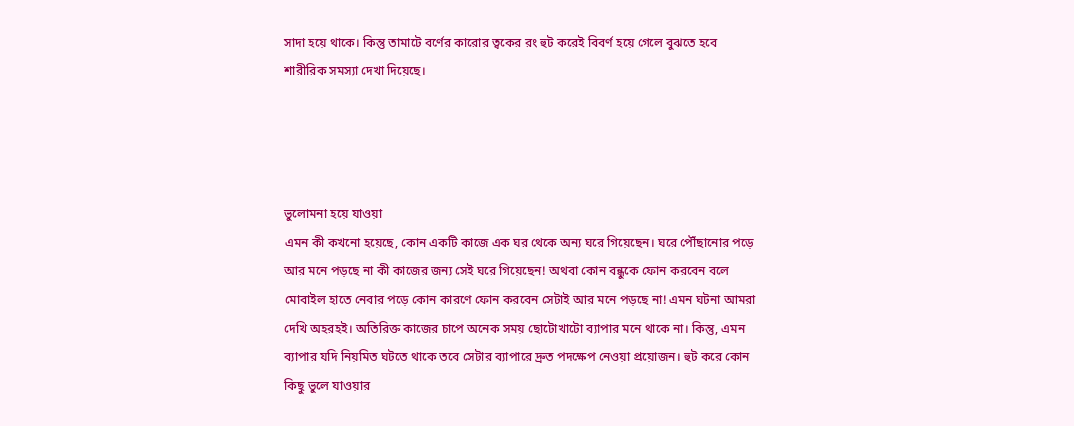সাদা হয়ে থাকে। কিন্তু তামাটে বর্ণের কারোর ত্বকের রং হুট করেই বিবর্ণ হয়ে গেলে বুঝতে হবে শারীরিক সমস্যা দেখা দিয়েছে।




ভুলোমনা হয়ে যাওয়া
এমন কী কখনো হয়েছে, কোন একটি কাজে এক ঘর থেকে অন্য ঘরে গিয়েছেন। ঘরে পৌঁছানোর পড়ে আর মনে পড়ছে না কী কাজের জন্য সেই ঘরে গিয়েছেন! অথবা কোন বন্ধুকে ফোন করবেন বলে মোবাইল হাতে নেবার পড়ে কোন কারণে ফোন করবেন সেটাই আর মনে পড়ছে না! এমন ঘটনা আমরা দেখি অহরহই। অতিরিক্ত কাজের চাপে অনেক সময় ছোটোখাটো ব্যাপার মনে থাকে না। কিন্তু, এমন ব্যাপার যদি নিয়মিত ঘটতে থাকে তবে সেটার ব্যাপারে দ্রুত পদক্ষেপ নেওয়া প্রয়োজন। হুট করে কোন কিছু ভুলে যাওয়ার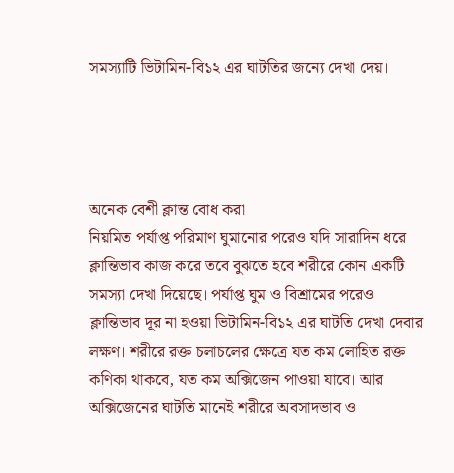সমস্যাটি ভিটামিন-বি১২ এর ঘাটতির জন্যে দেখা দেয়।




অনেক বেশী ক্লান্ত বোধ করা
নিয়মিত পর্যাপ্ত পরিমাণ ঘুমানোর পরেও যদি সারাদিন ধরে ক্লান্তিভাব কাজ করে তবে বুঝতে হবে শরীরে কোন একটি সমস্যা দেখা দিয়েছে। পর্যাপ্ত ঘুম ও বিশ্রামের পরেও ক্লান্তিভাব দূর না হওয়া ভিটামিন-বি১২ এর ঘাটতি দেখা দেবার লক্ষণ। শরীরে রক্ত চলাচলের ক্ষেত্রে যত কম লোহিত রক্ত কণিকা থাকবে, যত কম অক্সিজেন পাওয়া যাবে। আর অক্সিজেনের ঘাটতি মানেই শরীরে অবসাদভাব ও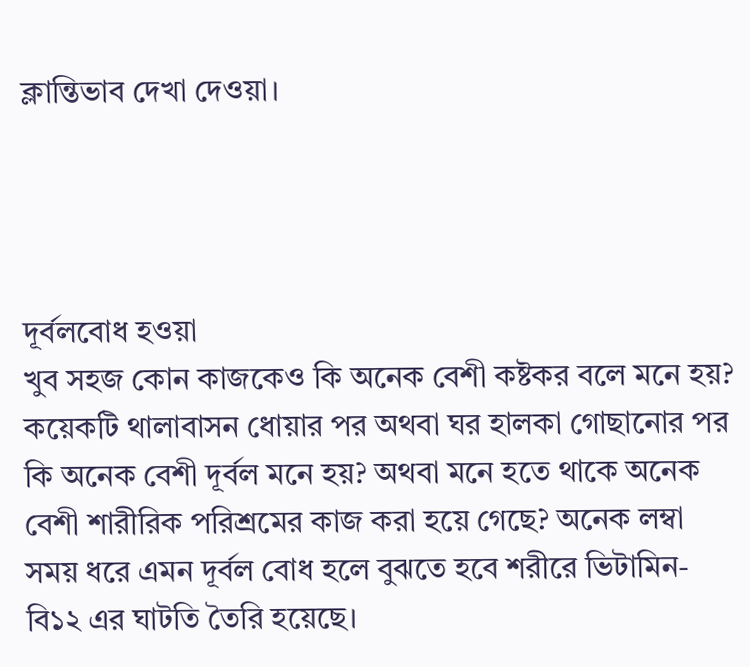ক্লান্তিভাব দেখা দেওয়া।




দূর্বলবোধ হওয়া
খুব সহজ কোন কাজকেও কি অনেক বেশী কষ্টকর বলে মনে হয়? কয়েকটি থালাবাসন ধোয়ার পর অথবা ঘর হালকা গোছানোর পর কি অনেক বেশী দূর্বল মনে হয়? অথবা মনে হতে থাকে অনেক বেশী শারীরিক পরিশ্রমের কাজ করা হয়ে গেছে? অনেক লম্বা সময় ধরে এমন দূর্বল বোধ হলে বুঝতে হবে শরীরে ভিটামিন-বি১২ এর ঘাটতি তৈরি হয়েছে।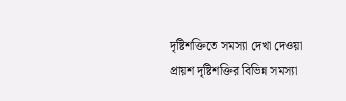দৃষ্টিশক্তিতে সমস্যা দেখা দেওয়া
প্রায়শ দৃষ্টিশক্তির বিভিন্ন সমস্যা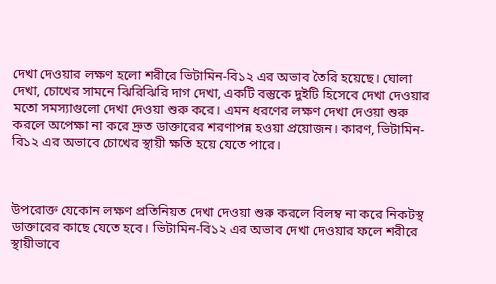দেখা দেওয়ার লক্ষণ হলো শরীরে ভিটামিন-বি১২ এর অভাব তৈরি হয়েছে। ঘোলা দেখা, চোখের সামনে ঝিরিঝিরি দাগ দেখা, একটি বস্তুকে দুইটি হিসেবে দেখা দেওয়ার মতো সমস্যাগুলো দেখা দেওয়া শুরু করে। এমন ধরণের লক্ষণ দেখা দেওয়া শুরু করলে অপেক্ষা না করে দ্রুত ডাক্তারের শরণাপন্ন হওয়া প্রয়োজন। কারণ, ভিটামিন-বি১২ এর অভাবে চোখের স্থায়ী ক্ষতি হয়ে যেতে পারে।



উপরোক্ত যেকোন লক্ষণ প্রতিনিয়ত দেখা দেওয়া শুরু করলে বিলম্ব না করে নিকটস্থ ডাক্তারের কাছে যেতে হবে। ভিটামিন-বি১২ এর অভাব দেখা দেওয়ার ফলে শরীরে স্থায়ীভাবে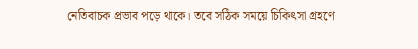নেতিবাচক প্রভাব পড়ে থাকে। তবে সঠিক সময়ে চিকিৎসা গ্রহণে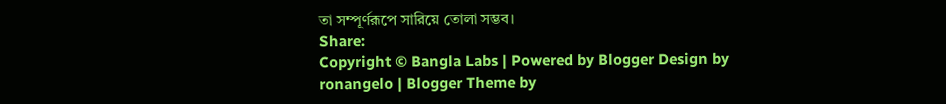তা সম্পূর্ণরূপে সারিয়ে তোলা সম্ভব।
Share:
Copyright © Bangla Labs | Powered by Blogger Design by ronangelo | Blogger Theme by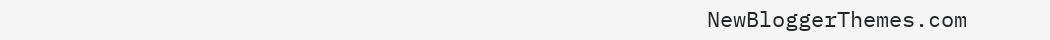NewBloggerThemes.com